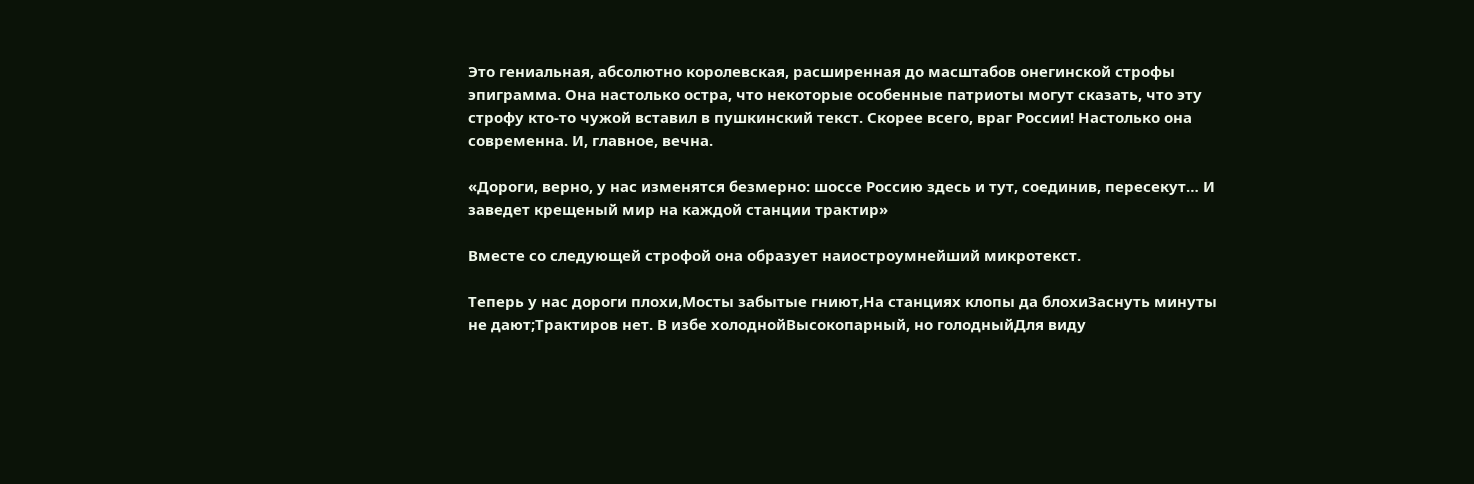Это гениальная, абсолютно королевская, расширенная до масштабов онегинской строфы эпиграмма. Она настолько остра, что некоторые особенные патриоты могут сказать, что эту строфу кто-то чужой вставил в пушкинский текст. Скорее всего, враг России! Настолько она современна. И, главное, вечна.

«Дороги, верно, у нас изменятся безмерно: шоссе Россию здесь и тут, соединив, пересекут… И заведет крещеный мир на каждой станции трактир»

Вместе со следующей строфой она образует наиостроумнейший микротекст.

Теперь у нас дороги плохи,Мосты забытые гниют,На станциях клопы да блохиЗаснуть минуты не дают;Трактиров нет. В избе холоднойВысокопарный, но голодныйДля виду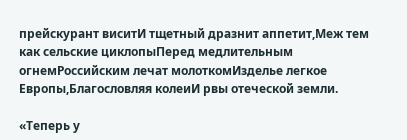прейскурант виситИ тщетный дразнит аппетит,Меж тем как сельские циклопыПеред медлительным огнемРоссийским лечат молоткомИзделье легкое Европы,Благословляя колеиИ рвы отеческой земли.

«Теперь у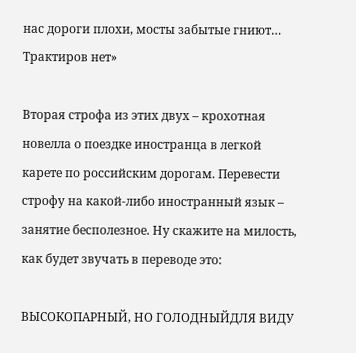нас дороги плохи, мосты забытые гниют… Трактиров нет»

Вторая строфа из этих двух – крохотная новелла о поездке иностранца в легкой карете по российским дорогам. Перевести строфу на какой-либо иностранный язык – занятие бесполезное. Ну скажите на милость, как будет звучать в переводе это:

ВЫСОКОПАРНЫЙ, НО ГОЛОДНЫЙДЛЯ ВИДУ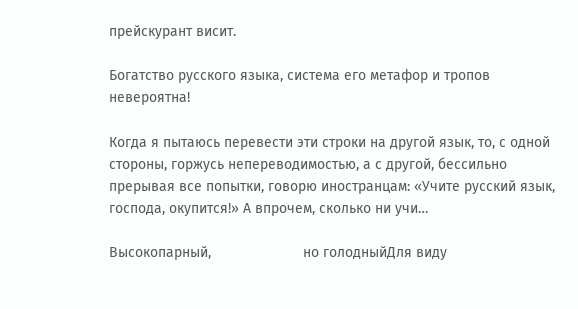прейскурант висит.

Богатство русского языка, система его метафор и тропов невероятна!

Когда я пытаюсь перевести эти строки на другой язык, то, с одной стороны, горжусь непереводимостью, а с другой, бессильно прерывая все попытки, говорю иностранцам: «Учите русский язык, господа, окупится!» А впрочем, сколько ни учи…

Высокопарный,                       но голодныйДля виду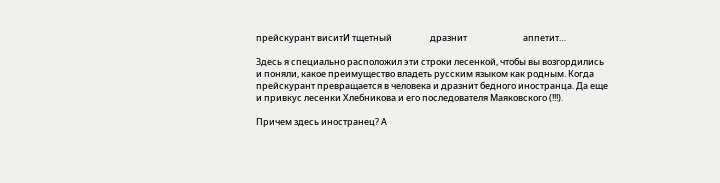прейскурант виситИ тщетный                   дразнит                            аппетит…

Здесь я специально расположил эти строки лесенкой, чтобы вы возгордились и поняли, какое преимущество владеть русским языком как родным. Когда прейскурант превращается в человека и дразнит бедного иностранца. Да еще и привкус лесенки Хлебникова и его последователя Маяковского (!!!).

Причем здесь иностранец? А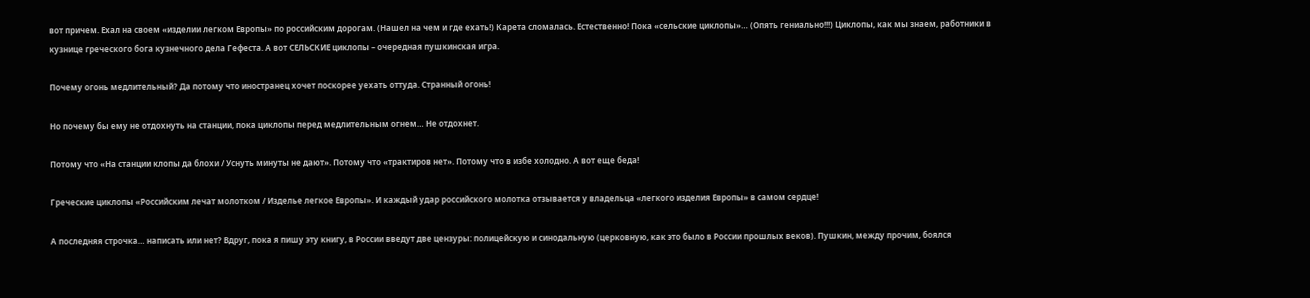вот причем. Ехал на своем «изделии легком Европы» по российским дорогам. (Нашел на чем и где ехать!) Карета сломалась. Естественно! Пока «сельские циклопы»… (Опять гениально!!!) Циклопы, как мы знаем, работники в кузнице греческого бога кузнечного дела Гефеста. А вот СЕЛЬСКИЕ циклопы – очередная пушкинская игра.

Почему огонь медлительный? Да потому что иностранец хочет поскорее уехать оттуда. Странный огонь!

Но почему бы ему не отдохнуть на станции, пока циклопы перед медлительным огнем… Не отдохнет.

Потому что «На станции клопы да блохи / Уснуть минуты не дают». Потому что «трактиров нет». Потому что в избе холодно. А вот еще беда!

Греческие циклопы «Российским лечат молотком / Изделье легкое Европы». И каждый удар российского молотка отзывается у владельца «легкого изделия Европы» в самом сердце!

А последняя строчка… написать или нет? Вдруг, пока я пишу эту книгу, в России введут две цензуры: полицейскую и синодальную (церковную, как это было в России прошлых веков). Пушкин, между прочим, боялся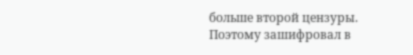больше второй цензуры. Поэтому зашифровал в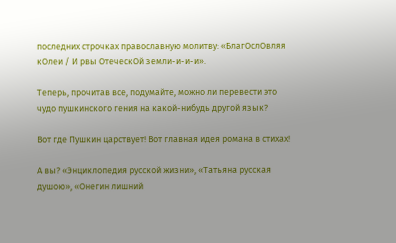последних строчках православную молитву: «БлагОслОвляя кОлеи / И рвы ОтеческОй земли-и-и-и».

Теперь, прочитав все, подумайте, можно ли перевести это чудо пушкинского гения на какой-нибудь другой язык?

Вот где Пушкин царствует! Вот главная идея романа в стихах!

А вы? «Энциклопедия русской жизни», «Татьяна русская душою», «Онегин лишний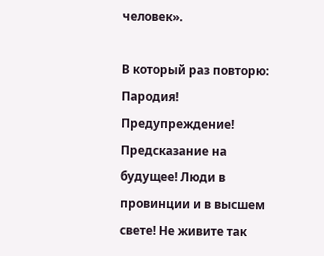человек».

В который раз повторю: Пародия! Предупреждение! Предсказание на будущее! Люди в провинции и в высшем свете! Не живите так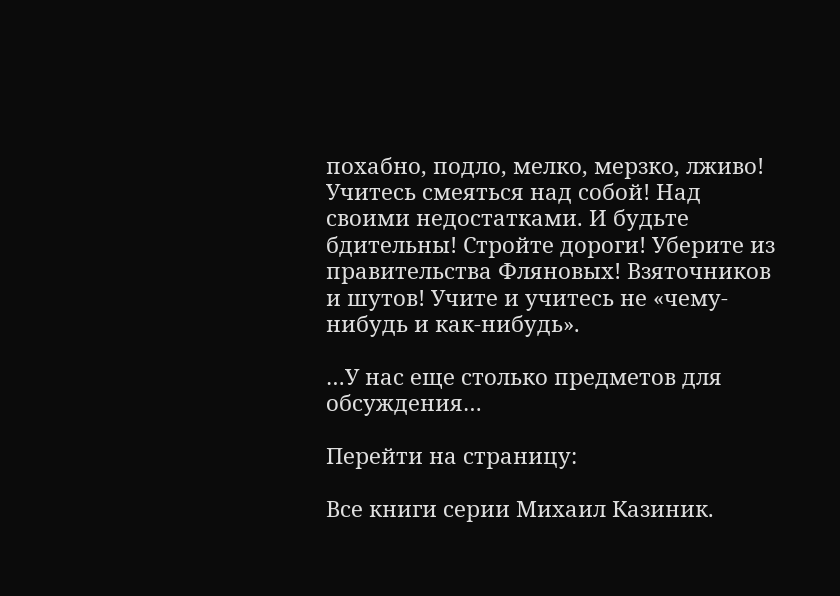похабно, подло, мелко, мерзко, лживо! Учитесь смеяться над собой! Над своими недостатками. И будьте бдительны! Стройте дороги! Уберите из правительства Фляновых! Взяточников и шутов! Учите и учитесь не «чему-нибудь и как-нибудь».

…У нас еще столько предметов для обсуждения…

Перейти на страницу:

Все книги серии Михаил Казиник.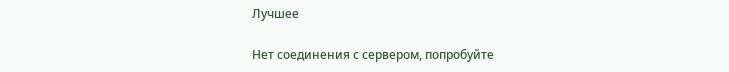Лучшее

Нет соединения с сервером, попробуйте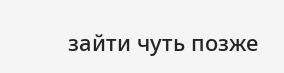зайти чуть позже